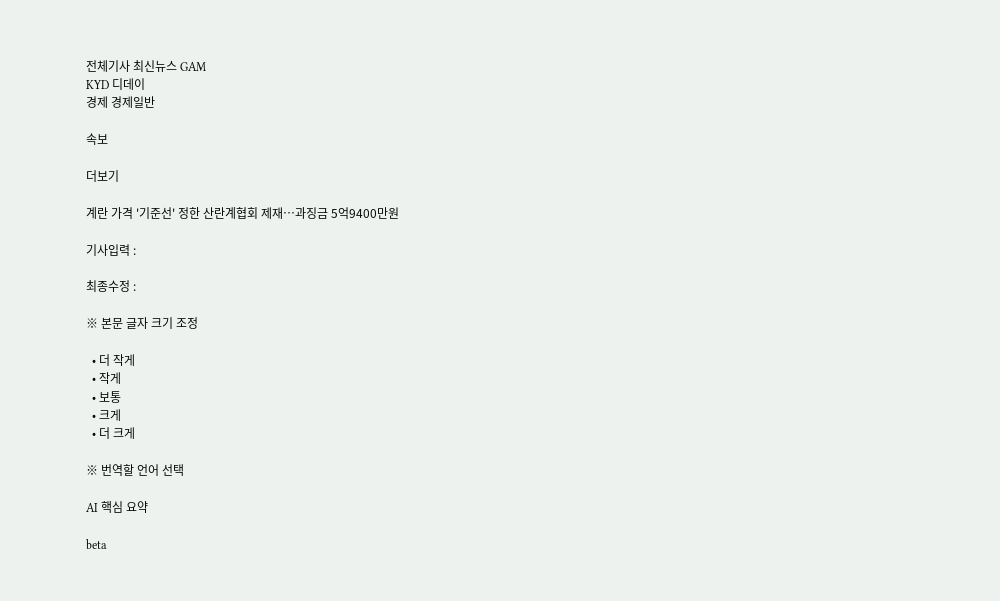전체기사 최신뉴스 GAM
KYD 디데이
경제 경제일반

속보

더보기

계란 가격 '기준선' 정한 산란계협회 제재…과징금 5억9400만원

기사입력 :

최종수정 :

※ 본문 글자 크기 조정

  • 더 작게
  • 작게
  • 보통
  • 크게
  • 더 크게

※ 번역할 언어 선택

AI 핵심 요약

beta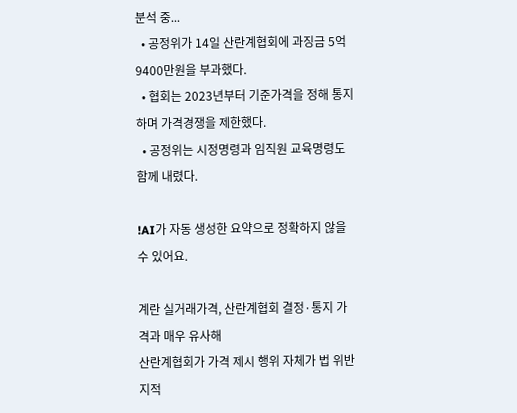분석 중...
  • 공정위가 14일 산란계협회에 과징금 5억9400만원을 부과했다.
  • 협회는 2023년부터 기준가격을 정해 통지하며 가격경쟁을 제한했다.
  • 공정위는 시정명령과 임직원 교육명령도 함께 내렸다.

!AI가 자동 생성한 요약으로 정확하지 않을 수 있어요.

계란 실거래가격, 산란계협회 결정·통지 가격과 매우 유사해
산란계협회가 가격 제시 행위 자체가 법 위반 지적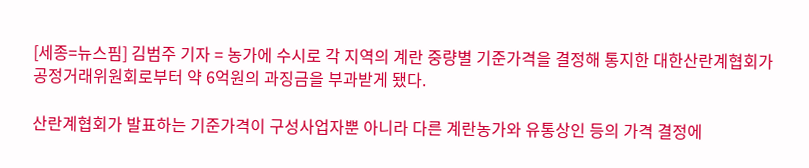[세종=뉴스핌] 김범주 기자 = 농가에 수시로 각 지역의 계란 중량별 기준가격을 결정해 통지한 대한산란계협회가 공정거래위원회로부터 약 6억원의 과징금을 부과받게 됐다.

산란계협회가 발표하는 기준가격이 구성사업자뿐 아니라 다른 계란농가와 유통상인 등의 가격 결정에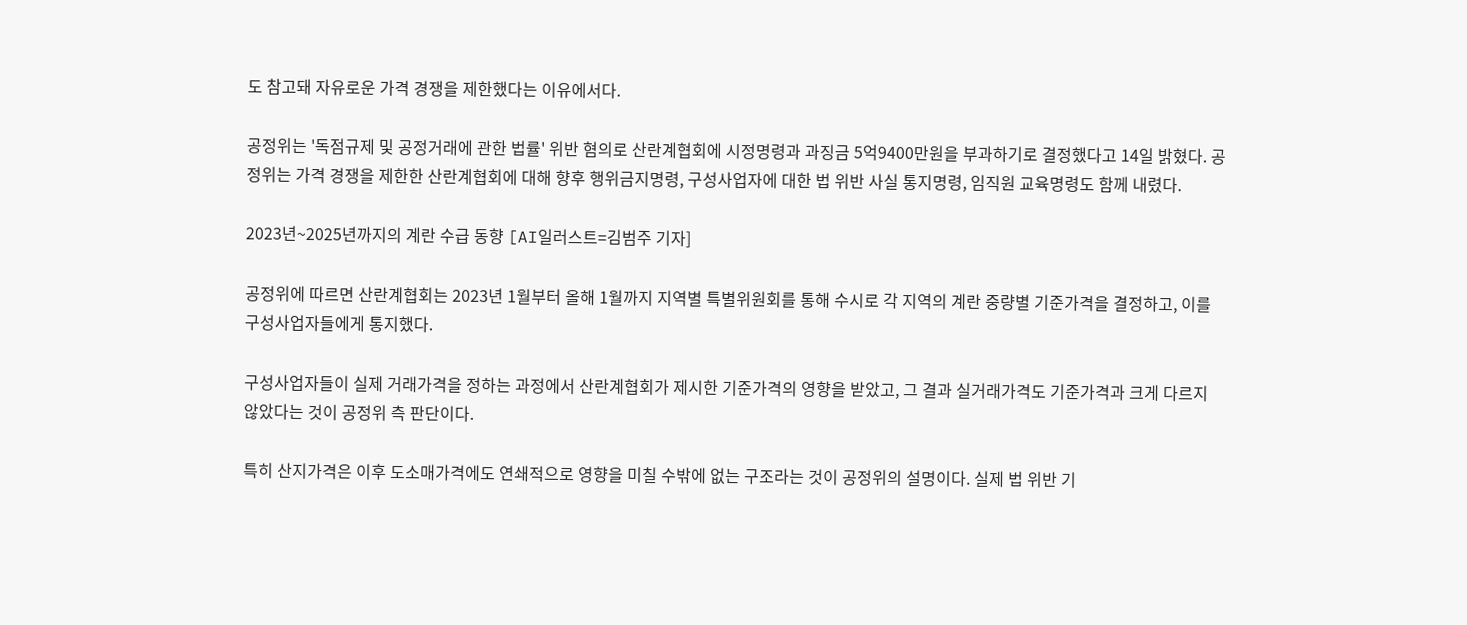도 참고돼 자유로운 가격 경쟁을 제한했다는 이유에서다.

공정위는 '독점규제 및 공정거래에 관한 법률' 위반 혐의로 산란계협회에 시정명령과 과징금 5억9400만원을 부과하기로 결정했다고 14일 밝혔다. 공정위는 가격 경쟁을 제한한 산란계협회에 대해 향후 행위금지명령, 구성사업자에 대한 법 위반 사실 통지명령, 임직원 교육명령도 함께 내렸다.

2023년~2025년까지의 계란 수급 동향 [AI일러스트=김범주 기자]

공정위에 따르면 산란계협회는 2023년 1월부터 올해 1월까지 지역별 특별위원회를 통해 수시로 각 지역의 계란 중량별 기준가격을 결정하고, 이를 구성사업자들에게 통지했다.

구성사업자들이 실제 거래가격을 정하는 과정에서 산란계협회가 제시한 기준가격의 영향을 받았고, 그 결과 실거래가격도 기준가격과 크게 다르지 않았다는 것이 공정위 측 판단이다.

특히 산지가격은 이후 도소매가격에도 연쇄적으로 영향을 미칠 수밖에 없는 구조라는 것이 공정위의 설명이다. 실제 법 위반 기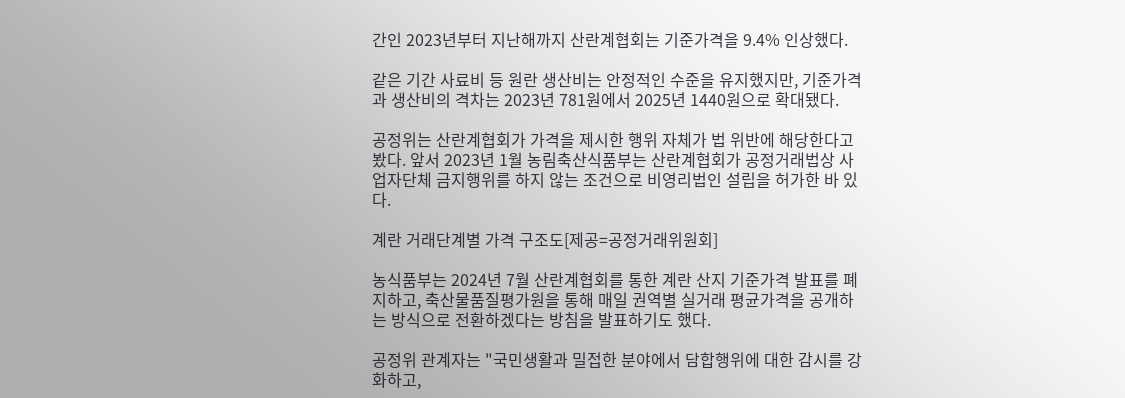간인 2023년부터 지난해까지 산란계협회는 기준가격을 9.4% 인상했다.

같은 기간 사료비 등 원란 생산비는 안정적인 수준을 유지했지만, 기준가격과 생산비의 격차는 2023년 781원에서 2025년 1440원으로 확대됐다.

공정위는 산란계협회가 가격을 제시한 행위 자체가 법 위반에 해당한다고 봤다. 앞서 2023년 1월 농림축산식품부는 산란계협회가 공정거래법상 사업자단체 금지행위를 하지 않는 조건으로 비영리법인 설립을 허가한 바 있다.

계란 거래단계별 가격 구조도[제공=공정거래위원회]

농식품부는 2024년 7월 산란계협회를 통한 계란 산지 기준가격 발표를 폐지하고, 축산물품질평가원을 통해 매일 권역별 실거래 평균가격을 공개하는 방식으로 전환하겠다는 방침을 발표하기도 했다.

공정위 관계자는 "국민생활과 밀접한 분야에서 담합행위에 대한 감시를 강화하고,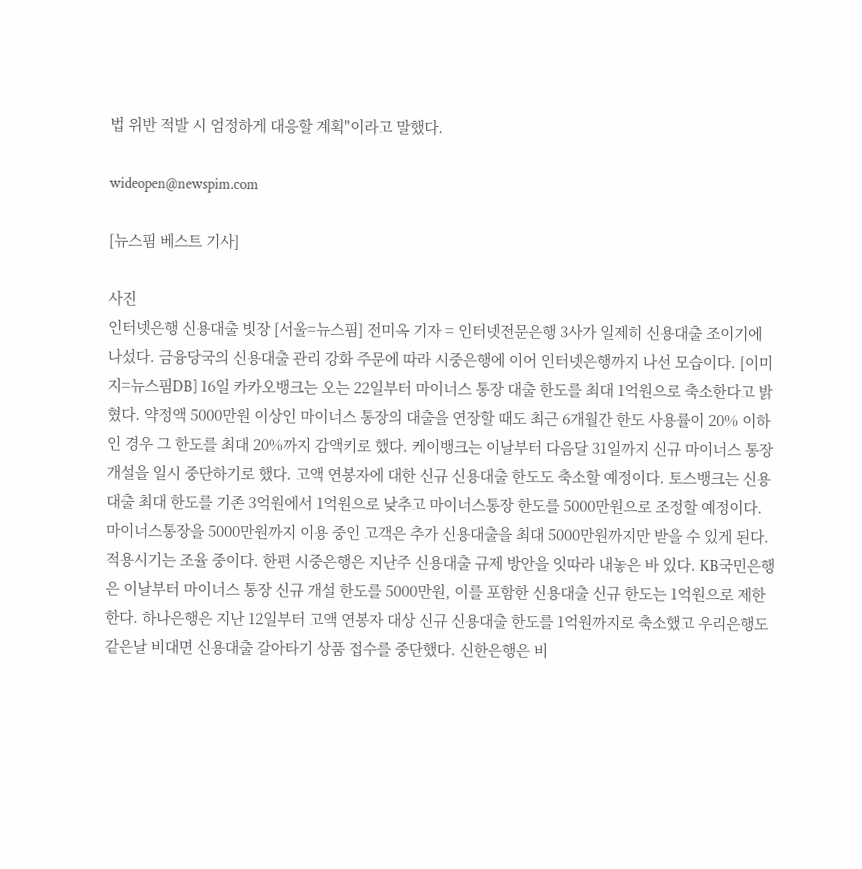법 위반 적발 시 엄정하게 대응할 계획"이라고 말했다.

wideopen@newspim.com

[뉴스핌 베스트 기사]

사진
인터넷은행 신용대출 빗장 [서울=뉴스핌] 전미옥 기자 = 인터넷전문은행 3사가 일제히 신용대출 조이기에 나섰다. 금융당국의 신용대출 관리 강화 주문에 따라 시중은행에 이어 인터넷은행까지 나선 모습이다. [이미지=뉴스핌DB] 16일 카카오뱅크는 오는 22일부터 마이너스 통장 대출 한도를 최대 1억원으로 축소한다고 밝혔다. 약정액 5000만원 이상인 마이너스 통장의 대출을 연장할 때도 최근 6개월간 한도 사용률이 20% 이하인 경우 그 한도를 최대 20%까지 감액키로 했다. 케이뱅크는 이날부터 다음달 31일까지 신규 마이너스 통장 개설을 일시 중단하기로 했다. 고액 연봉자에 대한 신규 신용대출 한도도 축소할 예정이다. 토스뱅크는 신용대출 최대 한도를 기존 3억원에서 1억원으로 낮추고 마이너스통장 한도를 5000만원으로 조정할 예정이다. 마이너스통장을 5000만원까지 이용 중인 고객은 추가 신용대출을 최대 5000만원까지만 받을 수 있게 된다. 적용시기는 조율 중이다. 한편 시중은행은 지난주 신용대출 규제 방안을 잇따라 내놓은 바 있다. KB국민은행은 이날부터 마이너스 통장 신규 개설 한도를 5000만원, 이를 포함한 신용대출 신규 한도는 1억원으로 제한한다. 하나은행은 지난 12일부터 고액 연봉자 대상 신규 신용대출 한도를 1억원까지로 축소했고 우리은행도 같은날 비대면 신용대출 갈아타기 상품 접수를 중단했다. 신한은행은 비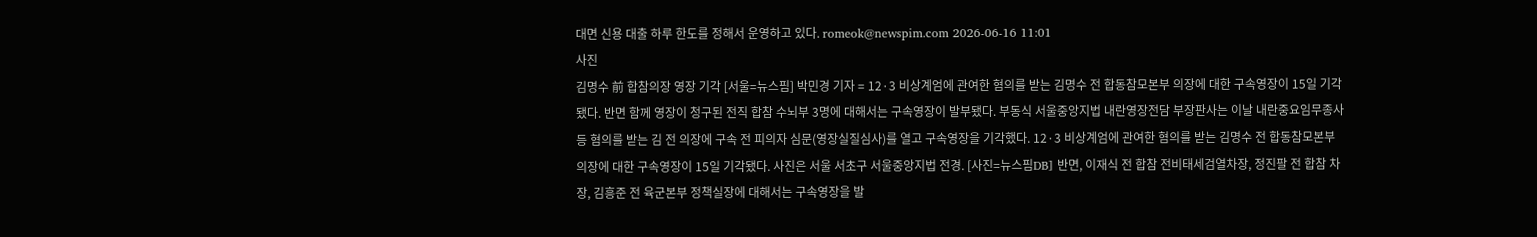대면 신용 대출 하루 한도를 정해서 운영하고 있다. romeok@newspim.com 2026-06-16 11:01
사진
김명수 前 합참의장 영장 기각 [서울=뉴스핌] 박민경 기자 = 12·3 비상계엄에 관여한 혐의를 받는 김명수 전 합동참모본부 의장에 대한 구속영장이 15일 기각됐다. 반면 함께 영장이 청구된 전직 합참 수뇌부 3명에 대해서는 구속영장이 발부됐다. 부동식 서울중앙지법 내란영장전담 부장판사는 이날 내란중요임무종사 등 혐의를 받는 김 전 의장에 구속 전 피의자 심문(영장실질심사)를 열고 구속영장을 기각했다. 12·3 비상계엄에 관여한 혐의를 받는 김명수 전 합동참모본부 의장에 대한 구속영장이 15일 기각됐다. 사진은 서울 서초구 서울중앙지법 전경. [사진=뉴스핌DB] 반면, 이재식 전 합참 전비태세검열차장, 정진팔 전 합참 차장, 김흥준 전 육군본부 정책실장에 대해서는 구속영장을 발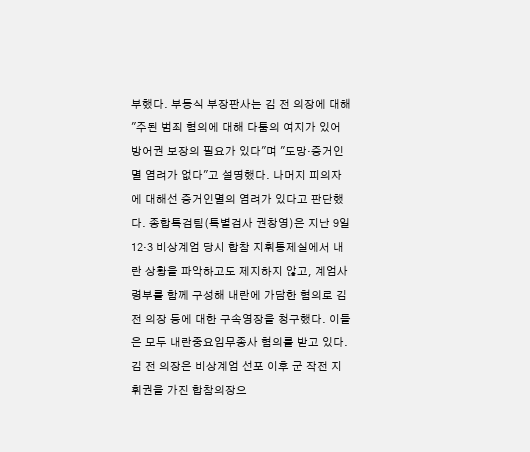부했다. 부동식 부장판사는 김 전 의장에 대해 "주된 범죄 혐의에 대해 다툼의 여지가 있어 방어권 보장의 필요가 있다"며 "도망·증거인멸 염려가 없다"고 설명했다. 나머지 피의자에 대해선 증거인멸의 염려가 있다고 판단했다. 종합특검팀(특별검사 권창영)은 지난 9일 12·3 비상계엄 당시 합참 지휘통제실에서 내란 상황을 파악하고도 제지하지 않고, 계엄사령부를 함께 구성해 내란에 가담한 혐의로 김 전 의장 등에 대한 구속영장을 청구했다. 이들은 모두 내란중요임무종사 혐의를 받고 있다. 김 전 의장은 비상계엄 선포 이후 군 작전 지휘권을 가진 합참의장으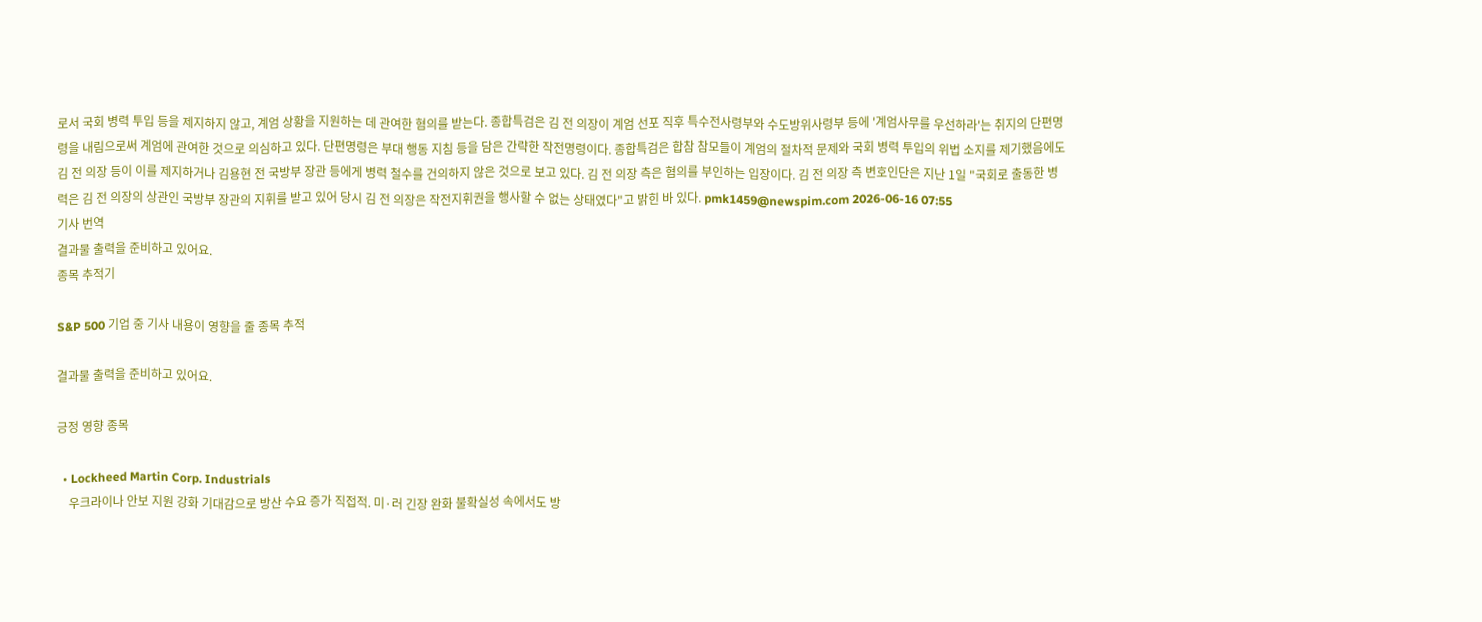로서 국회 병력 투입 등을 제지하지 않고, 계엄 상황을 지원하는 데 관여한 혐의를 받는다. 종합특검은 김 전 의장이 계엄 선포 직후 특수전사령부와 수도방위사령부 등에 '계엄사무를 우선하라'는 취지의 단편명령을 내림으로써 계엄에 관여한 것으로 의심하고 있다. 단편명령은 부대 행동 지침 등을 담은 간략한 작전명령이다. 종합특검은 합참 참모들이 계엄의 절차적 문제와 국회 병력 투입의 위법 소지를 제기했음에도 김 전 의장 등이 이를 제지하거나 김용현 전 국방부 장관 등에게 병력 철수를 건의하지 않은 것으로 보고 있다. 김 전 의장 측은 혐의를 부인하는 입장이다. 김 전 의장 측 변호인단은 지난 1일 "국회로 출동한 병력은 김 전 의장의 상관인 국방부 장관의 지휘를 받고 있어 당시 김 전 의장은 작전지휘권을 행사할 수 없는 상태였다"고 밝힌 바 있다. pmk1459@newspim.com 2026-06-16 07:55
기사 번역
결과물 출력을 준비하고 있어요.
종목 추적기

S&P 500 기업 중 기사 내용이 영향을 줄 종목 추적

결과물 출력을 준비하고 있어요.

긍정 영향 종목

  • Lockheed Martin Corp. Industrials
    우크라이나 안보 지원 강화 기대감으로 방산 수요 증가 직접적. 미·러 긴장 완화 불확실성 속에서도 방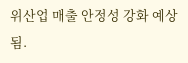위산업 매출 안정성 강화 예상됨.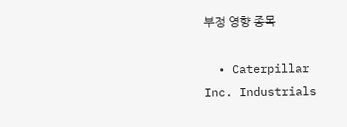부정 영향 종목

  • Caterpillar Inc. Industrials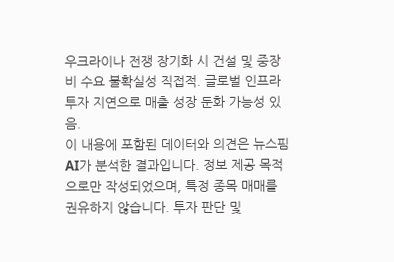우크라이나 전쟁 장기화 시 건설 및 중장비 수요 불확실성 직접적. 글로벌 인프라 투자 지연으로 매출 성장 둔화 가능성 있음.
이 내용에 포함된 데이터와 의견은 뉴스핌 AI가 분석한 결과입니다. 정보 제공 목적으로만 작성되었으며, 특정 종목 매매를 권유하지 않습니다. 투자 판단 및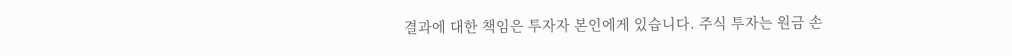결과에 대한 책임은 투자자 본인에게 있습니다. 주식 투자는 원금 손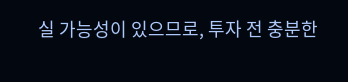실 가능성이 있으므로, 투자 전 충분한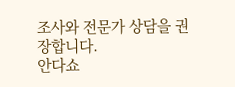조사와 전문가 상담을 권장합니다.
안다쇼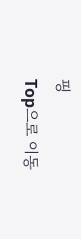핑
Top으로 이동